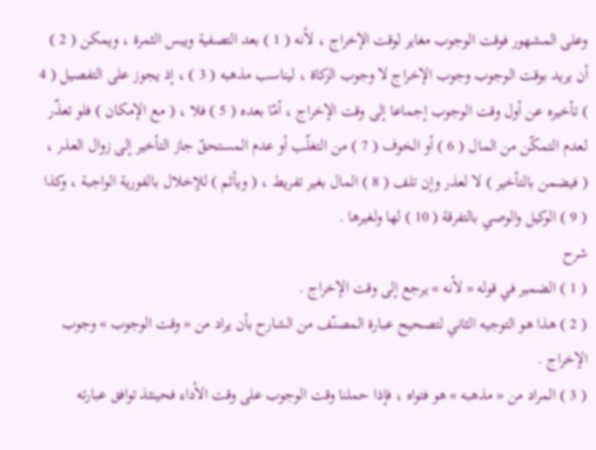وعلى المشهور فوقت الوجوب مغاير لوقت الإخراج ، لأنه ( 1 ) بعد التصفية ويبس الثمرة ، ويمكن ( 2 ) أن يريد بوقت الوجوب وجوب الإخراج لا وجوب الزكاة ، ليناسب مذهبه ( 3 ) ، إذ يجوز على التفصيل ( 4 ) تأخيره عن أول وقت الوجوب إجماعا إلى وقت الإخراج ، أمّا بعده ( 5 ) فلا ، ( مع الإمكان ) فلو تعذّر لعدم التمكّن من المال ( 6 ) أو الخوف ( 7 ) من التغلّب أو عدم المستحقّ جاز التأخير إلى زوال العذر ، ( فيضمن بالتأخير ) لا لعذر وإن تلف ( 8 ) المال بغير تفريط ، ( ويأثم ) للإخلال بالفورية الواجبة ، وكذا ( 9 ) الوكيل والوصي بالتفرقة ( 10 ) لها ولغيرها .
شرح
( 1 ) الضمير في قوله « لأنه » يرجع إلى وقت الإخراج .
( 2 ) هذا هو التوجيه الثاني لتصحيح عبارة المصنّف من الشارح بأن يراد من « وقت الوجوب » وجوب الإخراج .
( 3 ) المراد من « مذهبه » هو فتواه ، فإذا حملنا وقت الوجوب على وقت الأداء فحينئذ توافق عبارته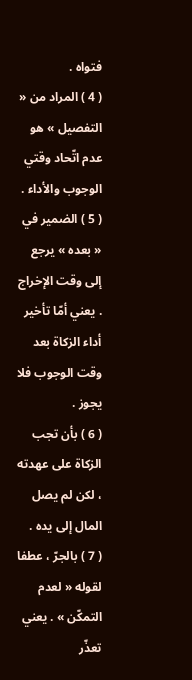فتواه .
( 4 ) المراد من « التفصيل » هو عدم اتّحاد وقتي الوجوب والأداء .
( 5 ) الضمير في « بعده » يرجع إلى وقت الإخراج . يعني أمّا تأخير أداء الزكاة بعد وقت الوجوب فلا يجوز .
( 6 ) بأن تجب الزكاة على عهدته ، لكن لم يصل المال إلى يده .
( 7 ) بالجرّ ، عطفا لقوله « لعدم التمكّن » . يعني تعذّر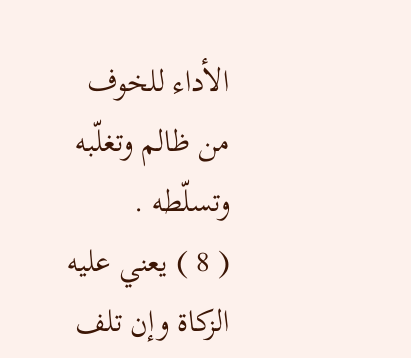الأداء للخوف من ظالم وتغلّبه وتسلّطه .
( 8 ) يعني عليه الزكاة وإن تلف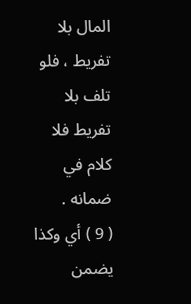المال بلا تفريط ، فلو تلف بلا تفريط فلا كلام في ضمانه .
( 9 ) أي وكذا يضمن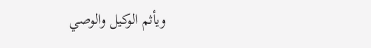ويأثم الوكيل والوصي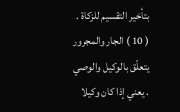بتأخير التقسيم للزكاة .
( 10 ) الجار والمجرور يتعلّق بالوكيل والوصي . يعني إذا كان وكيلا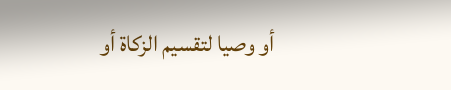أو وصيا لتقسيم الزكاة أو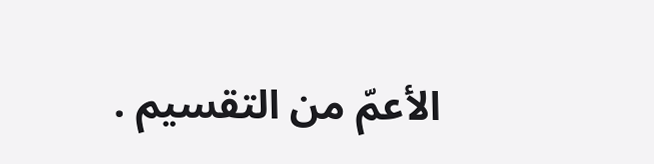الأعمّ من التقسيم .